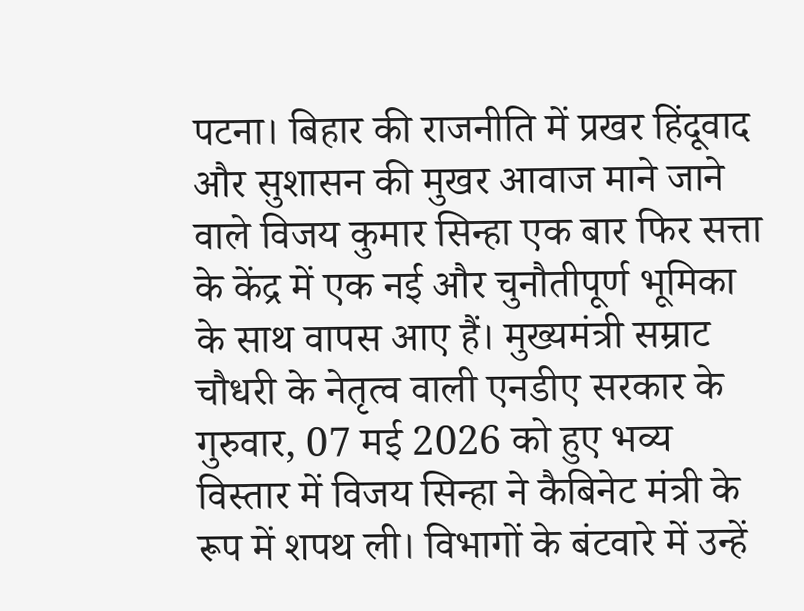पटना। बिहार की राजनीति में प्रखर हिंदूवाद और सुशासन की मुखर आवाज माने जाने वाले विजय कुमार सिन्हा एक बार फिर सत्ता के केंद्र में एक नई और चुनौतीपूर्ण भूमिका के साथ वापस आए हैं। मुख्यमंत्री सम्राट चौधरी के नेतृत्व वाली एनडीए सरकार के गुरुवार, 07 मई 2026 को हुए भव्य विस्तार में विजय सिन्हा ने कैबिनेट मंत्री के रूप में शपथ ली। विभागों के बंटवारे में उन्हें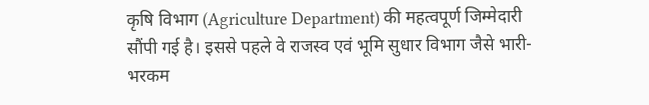कृषि विभाग (Agriculture Department) की महत्वपूर्ण जिम्मेदारी सौंपी गई है। इससे पहले वे राजस्व एवं भूमि सुधार विभाग जैसे भारी-भरकम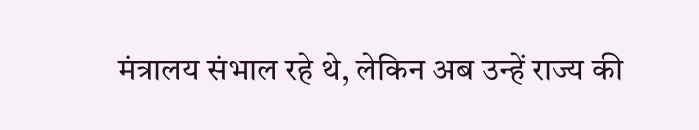मंत्रालय संभाल रहे थे, लेकिन अब उन्हें राज्य की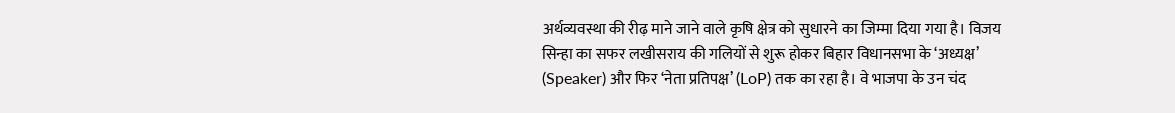अर्थव्यवस्था की रीढ़ माने जाने वाले कृषि क्षेत्र को सुधारने का जिम्मा दिया गया है। विजय सिन्हा का सफर लखीसराय की गलियों से शुरू होकर बिहार विधानसभा के ‘अध्यक्ष’ (Speaker) और फिर ‘नेता प्रतिपक्ष’ (LoP) तक का रहा है। वे भाजपा के उन चंद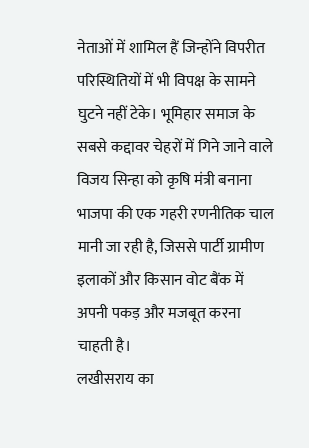नेताओं में शामिल हैं जिन्होंने विपरीत परिस्थितियों में भी विपक्ष के सामने घुटने नहीं टेके। भूमिहार समाज के सबसे कद्दावर चेहरों में गिने जाने वाले विजय सिन्हा को कृषि मंत्री बनाना भाजपा की एक गहरी रणनीतिक चाल मानी जा रही है, जिससे पार्टी ग्रामीण इलाकों और किसान वोट बैंक में अपनी पकड़ और मजबूत करना चाहती है।
लखीसराय का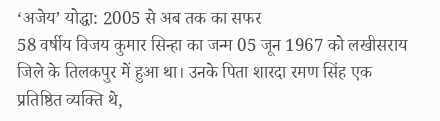‘अजेय’ योद्धा: 2005 से अब तक का सफर
58 वर्षीय विजय कुमार सिन्हा का जन्म 05 जून 1967 को लखीसराय जिले के तिलकपुर में हुआ था। उनके पिता शारदा रमण सिंह एक प्रतिष्ठित व्यक्ति थे,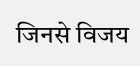जिनसे विजय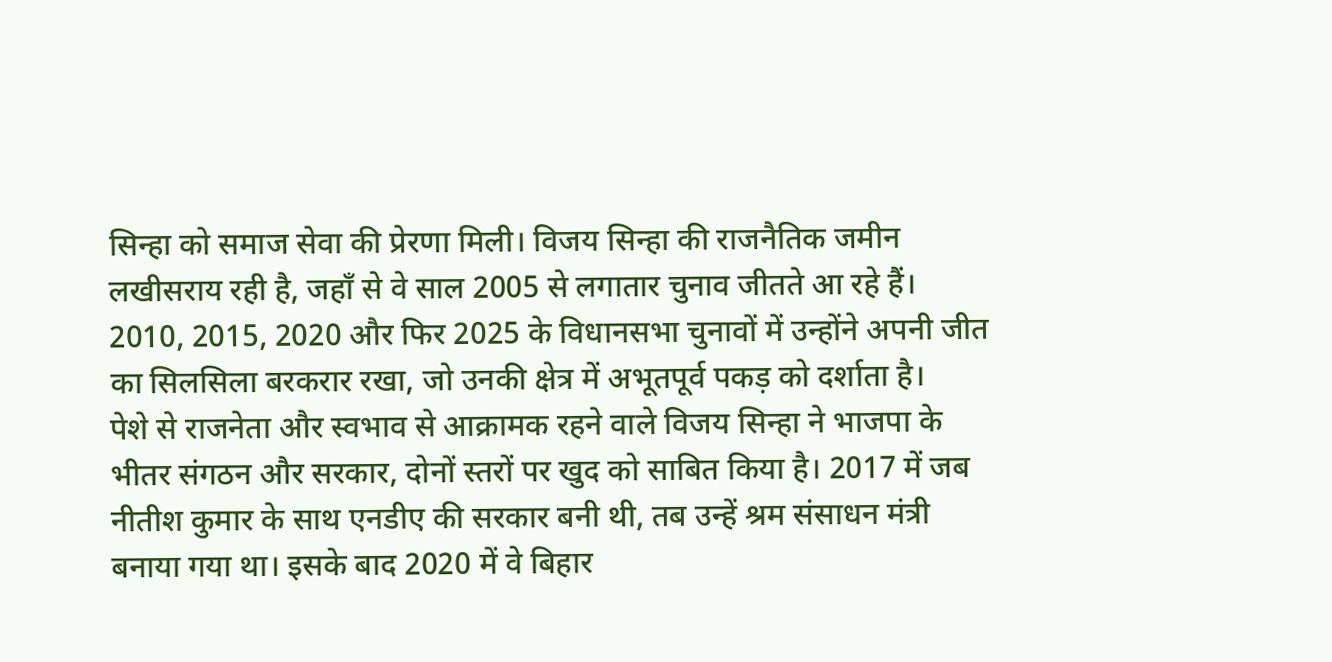सिन्हा को समाज सेवा की प्रेरणा मिली। विजय सिन्हा की राजनैतिक जमीन लखीसराय रही है, जहाँ से वे साल 2005 से लगातार चुनाव जीतते आ रहे हैं। 2010, 2015, 2020 और फिर 2025 के विधानसभा चुनावों में उन्होंने अपनी जीत का सिलसिला बरकरार रखा, जो उनकी क्षेत्र में अभूतपूर्व पकड़ को दर्शाता है।
पेशे से राजनेता और स्वभाव से आक्रामक रहने वाले विजय सिन्हा ने भाजपा के भीतर संगठन और सरकार, दोनों स्तरों पर खुद को साबित किया है। 2017 में जब नीतीश कुमार के साथ एनडीए की सरकार बनी थी, तब उन्हें श्रम संसाधन मंत्री बनाया गया था। इसके बाद 2020 में वे बिहार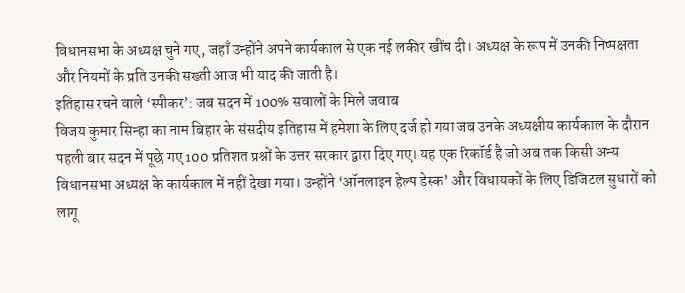विधानसभा के अध्यक्ष चुने गए, जहाँ उन्होंने अपने कार्यकाल से एक नई लकीर खींच दी। अध्यक्ष के रूप में उनकी निष्पक्षता और नियमों के प्रति उनकी सख्ती आज भी याद की जाती है।
इतिहास रचने वाले ‘स्पीकर’: जब सदन में 100% सवालों के मिले जवाब
विजय कुमार सिन्हा का नाम बिहार के संसदीय इतिहास में हमेशा के लिए दर्ज हो गया जब उनके अध्यक्षीय कार्यकाल के दौरान पहली बार सदन में पूछे गए 100 प्रतिशत प्रश्नों के उत्तर सरकार द्वारा दिए गए। यह एक रिकॉर्ड है जो अब तक किसी अन्य विधानसभा अध्यक्ष के कार्यकाल में नहीं देखा गया। उन्होंने ‘ऑनलाइन हेल्प डेस्क’ और विधायकों के लिए डिजिटल सुधारों को लागू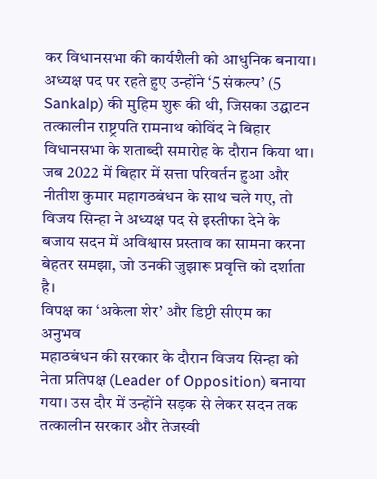कर विधानसभा की कार्यशैली को आधुनिक बनाया।
अध्यक्ष पद पर रहते हुए उन्होंने ‘5 संकल्प’ (5 Sankalp) की मुहिम शुरू की थी, जिसका उद्घाटन तत्कालीन राष्ट्रपति रामनाथ कोविंद ने बिहार विधानसभा के शताब्दी समारोह के दौरान किया था। जब 2022 में बिहार में सत्ता परिवर्तन हुआ और नीतीश कुमार महागठबंधन के साथ चले गए, तो विजय सिन्हा ने अध्यक्ष पद से इस्तीफा देने के बजाय सदन में अविश्वास प्रस्ताव का सामना करना बेहतर समझा, जो उनकी जुझारू प्रवृत्ति को दर्शाता है।
विपक्ष का ‘अकेला शेर’ और डिप्टी सीएम का अनुभव
महाठबंधन की सरकार के दौरान विजय सिन्हा को नेता प्रतिपक्ष (Leader of Opposition) बनाया गया। उस दौर में उन्होंने सड़क से लेकर सदन तक तत्कालीन सरकार और तेजस्वी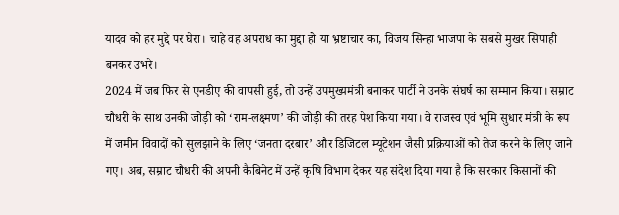यादव को हर मुद्दे पर घेरा। चाहे वह अपराध का मुद्दा हो या भ्रष्टाचार का, विजय सिन्हा भाजपा के सबसे मुखर सिपाही बनकर उभरे।
2024 में जब फिर से एनडीए की वापसी हुई, तो उन्हें उपमुख्यमंत्री बनाकर पार्टी ने उनके संघर्ष का सम्मान किया। सम्राट चौधरी के साथ उनकी जोड़ी को ‘राम-लक्ष्मण’ की जोड़ी की तरह पेश किया गया। वे राजस्व एवं भूमि सुधार मंत्री के रूप में जमीन विवादों को सुलझाने के लिए ‘जनता दरबार’ और डिजिटल म्यूटेशन जैसी प्रक्रियाओं को तेज करने के लिए जाने गए। अब, सम्राट चौधरी की अपनी कैबिनेट में उन्हें कृषि विभाग देकर यह संदेश दिया गया है कि सरकार किसानों की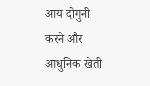आय दोगुनी करने और आधुनिक खेती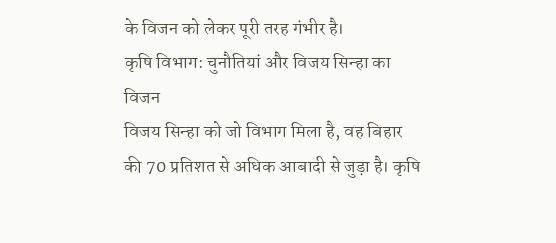के विजन को लेकर पूरी तरह गंभीर है।
कृषि विभाग: चुनौतियां और विजय सिन्हा का विजन
विजय सिन्हा को जो विभाग मिला है, वह बिहार की 70 प्रतिशत से अधिक आबादी से जुड़ा है। कृषि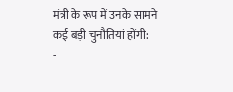मंत्री के रूप में उनके सामने कई बड़ी चुनौतियां होंगी:
-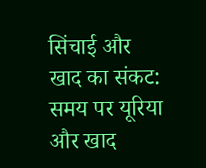सिंचाई और खाद का संकट: समय पर यूरिया और खाद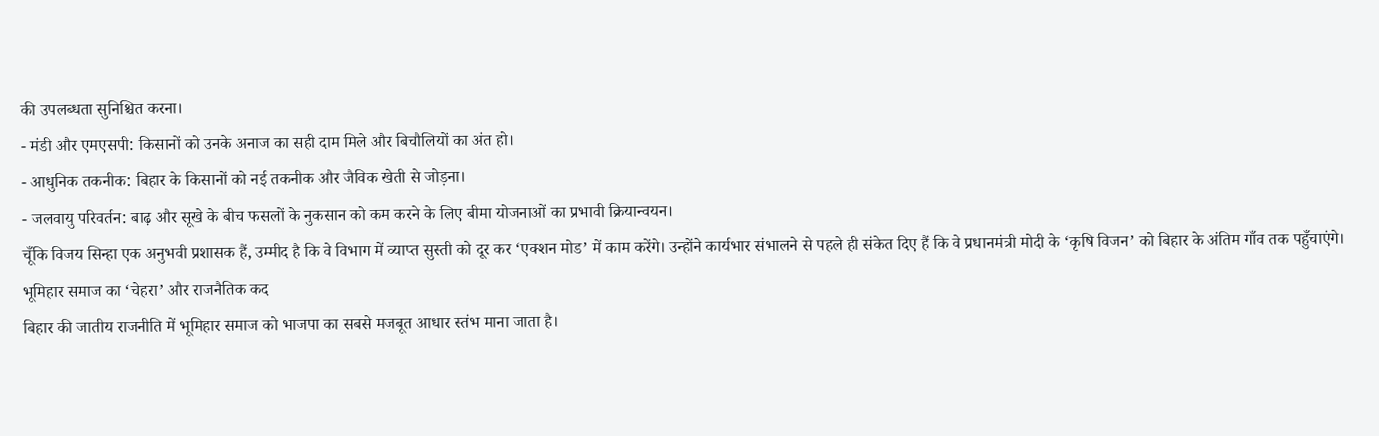की उपलब्धता सुनिश्चित करना।
- मंडी और एमएसपी: किसानों को उनके अनाज का सही दाम मिले और बिचौलियों का अंत हो।
- आधुनिक तकनीक: बिहार के किसानों को नई तकनीक और जैविक खेती से जोड़ना।
- जलवायु परिवर्तन: बाढ़ और सूखे के बीच फसलों के नुकसान को कम करने के लिए बीमा योजनाओं का प्रभावी क्रियान्वयन।
चूँकि विजय सिन्हा एक अनुभवी प्रशासक हैं, उम्मीद है कि वे विभाग में व्याप्त सुस्ती को दूर कर ‘एक्शन मोड’ में काम करेंगे। उन्होंने कार्यभार संभालने से पहले ही संकेत दिए हैं कि वे प्रधानमंत्री मोदी के ‘कृषि विजन’ को बिहार के अंतिम गाँव तक पहुँचाएंगे।
भूमिहार समाज का ‘चेहरा’ और राजनैतिक कद
बिहार की जातीय राजनीति में भूमिहार समाज को भाजपा का सबसे मजबूत आधार स्तंभ माना जाता है।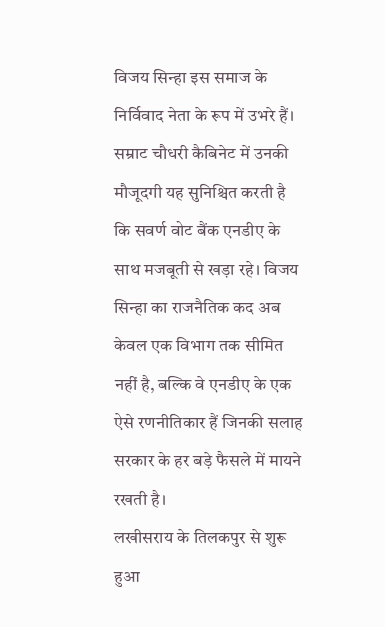विजय सिन्हा इस समाज के निर्विवाद नेता के रूप में उभरे हैं। सम्राट चौधरी कैबिनेट में उनकी मौजूदगी यह सुनिश्चित करती है कि सवर्ण वोट बैंक एनडीए के साथ मजबूती से खड़ा रहे। विजय सिन्हा का राजनैतिक कद अब केवल एक विभाग तक सीमित नहीं है, बल्कि वे एनडीए के एक ऐसे रणनीतिकार हैं जिनकी सलाह सरकार के हर बड़े फैसले में मायने रखती है।
लखीसराय के तिलकपुर से शुरू हुआ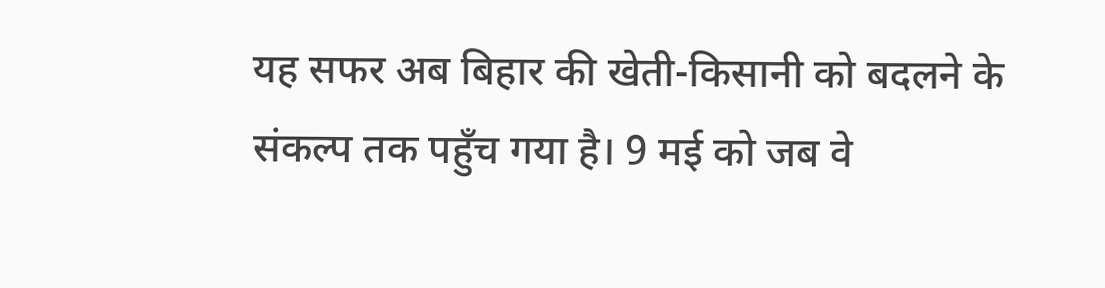यह सफर अब बिहार की खेती-किसानी को बदलने के संकल्प तक पहुँच गया है। 9 मई को जब वे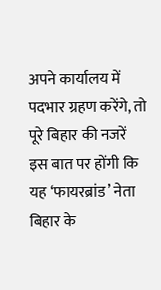अपने कार्यालय में पदभार ग्रहण करेंगे, तो पूरे बिहार की नजरें इस बात पर होंगी कि यह ‘फायरब्रांड’ नेता बिहार के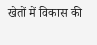खेतों में विकास की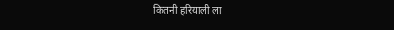कितनी हरियाली ला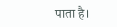पाता है।